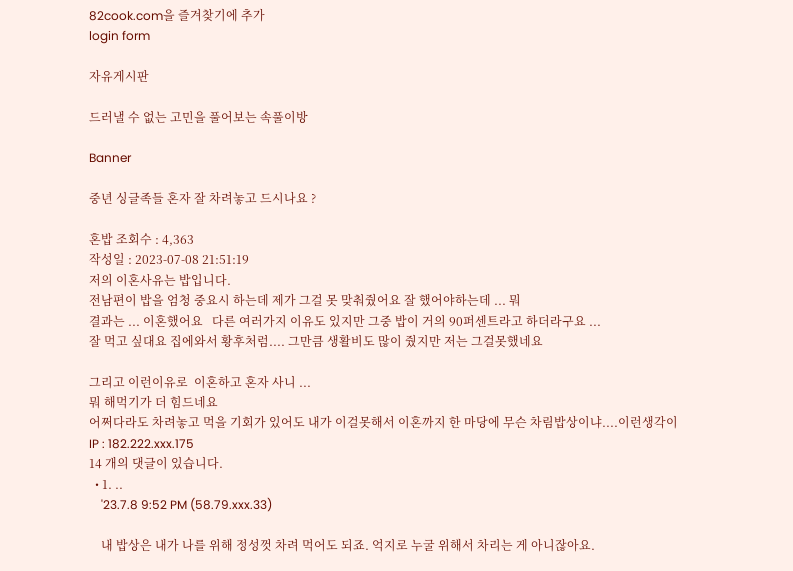82cook.com을 즐겨찾기에 추가
login form

자유게시판

드러낼 수 없는 고민을 풀어보는 속풀이방

Banner

중년 싱글족들 혼자 잘 차려놓고 드시나요 ?

혼밥 조회수 : 4,363
작성일 : 2023-07-08 21:51:19
저의 이혼사유는 밥입니다.
전남편이 밥을 엄청 중요시 하는데 제가 그걸 못 맞춰줬어요 잘 했어야하는데 ... 뭐
결과는 ... 이혼했어요   다른 여러가지 이유도 있지만 그중 밥이 거의 90퍼센트라고 하더라구요 ...
잘 먹고 싶대요 집에와서 황후처럼.... 그만큼 생활비도 많이 줬지만 저는 그걸못했네요

그리고 이런이유로  이혼하고 혼자 사니 ...
뭐 해먹기가 더 힘드네요
어쩌다라도 차려놓고 먹을 기회가 있어도 내가 이걸못해서 이혼까지 한 마당에 무슨 차림밥상이냐....이런생각이
IP : 182.222.xxx.175
14 개의 댓글이 있습니다.
  • 1. ..
    '23.7.8 9:52 PM (58.79.xxx.33)

    내 밥상은 내가 나를 위해 정성껏 차려 먹어도 되죠. 억지로 누굴 위해서 차리는 게 아니잖아요.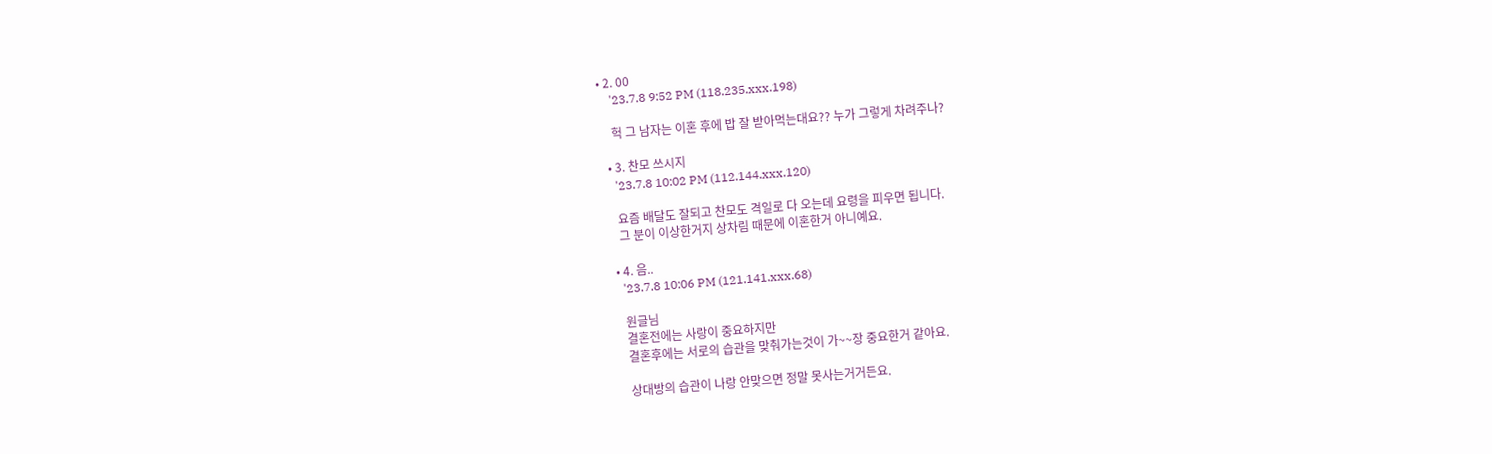• 2. 00
    '23.7.8 9:52 PM (118.235.xxx.198)

    헉 그 남자는 이혼 후에 밥 잘 받아먹는대요?? 누가 그렇게 차려주나?

  • 3. 찬모 쓰시지
    '23.7.8 10:02 PM (112.144.xxx.120)

    요즘 배달도 잘되고 찬모도 격일로 다 오는데 요령을 피우면 됩니다.
    그 분이 이상한거지 상차림 때문에 이혼한거 아니예요.

  • 4. 음..
    '23.7.8 10:06 PM (121.141.xxx.68)

    원글님
    결혼전에는 사랑이 중요하지만
    결혼후에는 서로의 습관을 맞춰가는것이 가~~장 중요한거 같아요.

    상대방의 습관이 나랑 안맞으면 정말 못사는거거든요.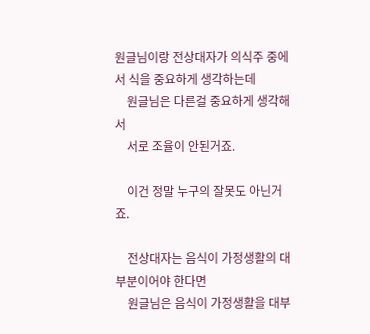원글님이랑 전상대자가 의식주 중에서 식을 중요하게 생각하는데
    원글님은 다른걸 중요하게 생각해서
    서로 조율이 안된거죠.

    이건 정말 누구의 잘못도 아닌거죠.

    전상대자는 음식이 가정생활의 대부분이어야 한다면
    원글님은 음식이 가정생활을 대부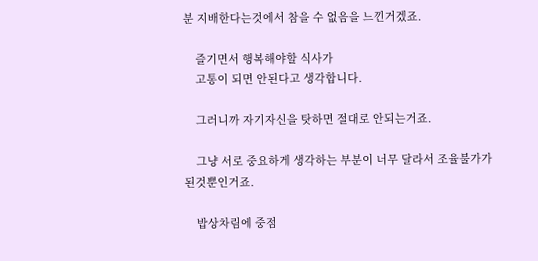분 지배한다는것에서 참을 수 없음을 느낀거겠죠.

    즐기면서 행복해야할 식사가
    고통이 되면 안된다고 생각합니다.

    그러니까 자기자신을 탓하면 절대로 안되는거죠.

    그냥 서로 중요하게 생각하는 부분이 너무 달라서 조율불가가 된것뿐인거죠.

    밥상차림에 중점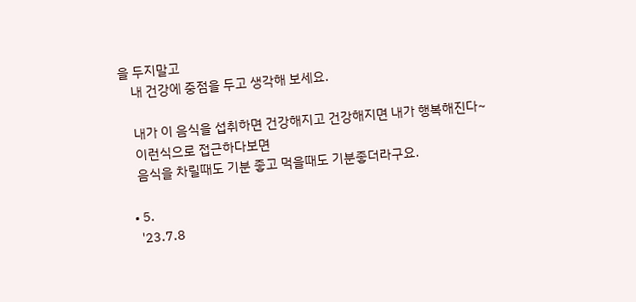을 두지말고
    내 건강에 중점을 두고 생각해 보세요.

    내가 이 음식을 섭취하면 건강해지고 건강해지면 내가 행복해진다~
    이런식으로 접근하다보면
    음식을 차릴때도 기분 좋고 먹을때도 기분좋더라구요.

  • 5.
    '23.7.8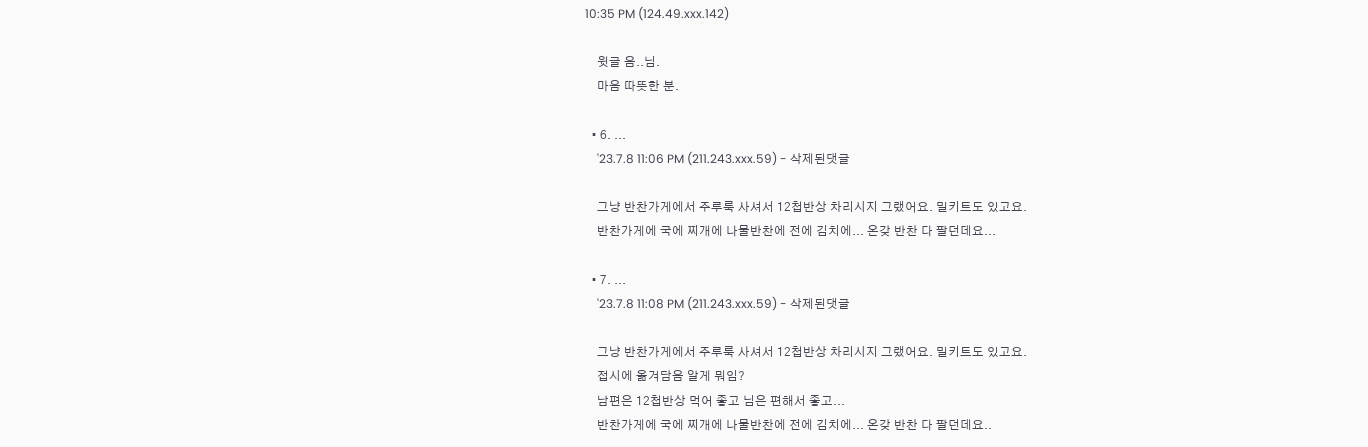10:35 PM (124.49.xxx.142)

    윗글 음..님.
    마음 따뜻한 분.

  • 6. ...
    '23.7.8 11:06 PM (211.243.xxx.59) - 삭제된댓글

    그냥 반찬가게에서 주루룩 사셔서 12첩반상 차리시지 그랬어요. 밀키트도 있고요.
    반찬가게에 국에 찌개에 나물반찬에 전에 김치에... 온갖 반찬 다 팔던데요...

  • 7. ...
    '23.7.8 11:08 PM (211.243.xxx.59) - 삭제된댓글

    그냥 반찬가게에서 주루룩 사셔서 12첩반상 차리시지 그랬어요. 밀키트도 있고요.
    접시에 옮겨담음 알게 뭐임?
    남편은 12첩반상 먹어 좋고 님은 편해서 좋고...
    반찬가게에 국에 찌개에 나물반찬에 전에 김치에... 온갖 반찬 다 팔던데요..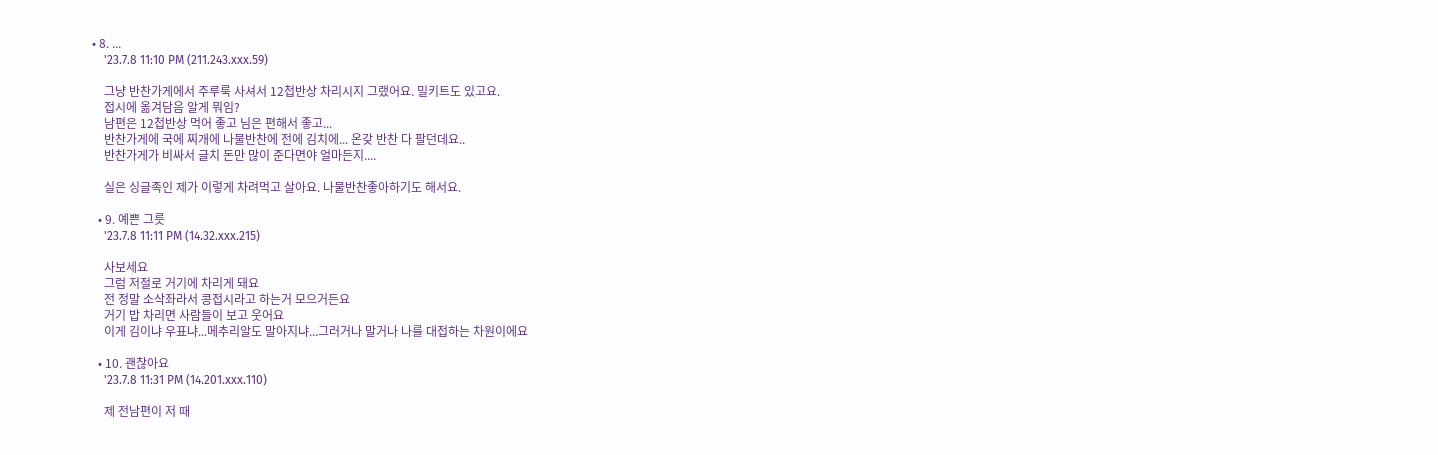• 8. ...
    '23.7.8 11:10 PM (211.243.xxx.59)

    그냥 반찬가게에서 주루룩 사셔서 12첩반상 차리시지 그랬어요. 밀키트도 있고요.
    접시에 옮겨담음 알게 뭐임?
    남편은 12첩반상 먹어 좋고 님은 편해서 좋고...
    반찬가게에 국에 찌개에 나물반찬에 전에 김치에... 온갖 반찬 다 팔던데요..
    반찬가게가 비싸서 글치 돈만 많이 준다면야 얼마든지....

    실은 싱글족인 제가 이렇게 차려먹고 살아요. 나물반찬좋아하기도 해서요.

  • 9. 예쁜 그릇
    '23.7.8 11:11 PM (14.32.xxx.215)

    사보세요
    그럼 저절로 거기에 차리게 돼요
    전 정말 소삭좌라서 콩접시라고 하는거 모으거든요
    거기 밥 차리면 사람들이 보고 웃어요
    이게 김이냐 우표냐...메추리알도 말아지냐...그러거나 말거나 나를 대접하는 차원이에요

  • 10. 괜찮아요
    '23.7.8 11:31 PM (14.201.xxx.110)

    제 전남편이 저 때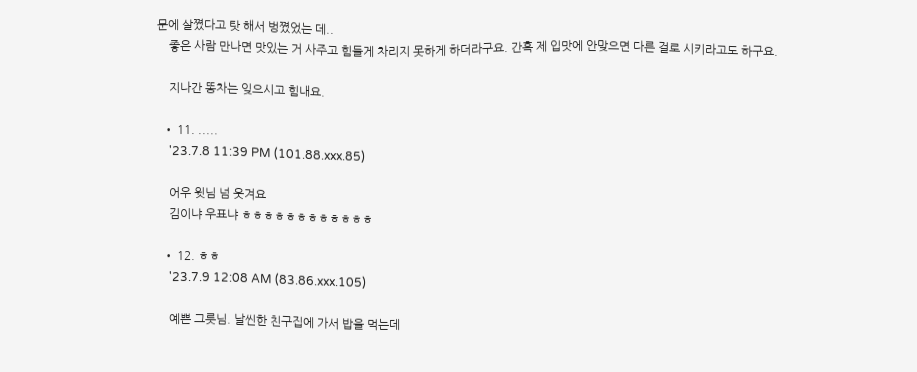문에 살쪘다고 탓 해서 벙쪘었는 데..
    좋은 사람 만나면 맛있는 거 사주고 힘들게 차리지 못하게 하더라구요. 간혹 제 입맛에 안맞으면 다른 걸로 시키라고도 하구요.

    지나간 똥차는 잊으시고 힘내요.

  • 11. .....
    '23.7.8 11:39 PM (101.88.xxx.85)

    어우 윗님 넘 웃겨요
    김이냐 우표냐 ㅎㅎㅎㅎㅎㅎㅎㅎㅎㅎㅎㅎ

  • 12. ㅎㅎ
    '23.7.9 12:08 AM (83.86.xxx.105)

    예쁜 그릇님. 날씬한 친구집에 가서 밥을 먹는데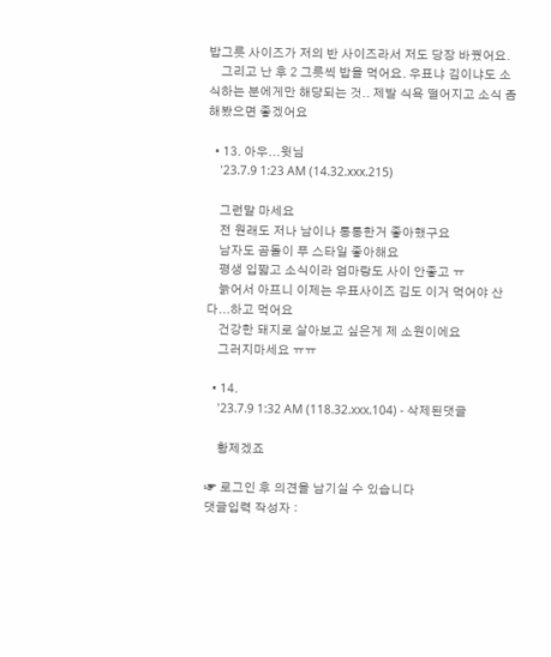밥그릇 사이즈가 저의 반 사이즈라서 저도 당장 바꿨어요.
    그리고 난 후 2 그릇씩 밥을 먹어요. 우표냐 김이냐도 소식하는 분에게만 해댱되는 것.. 제발 식욕 떨어지고 소식 좀 해봤으면 좋겠어요

  • 13. 아우...윗님
    '23.7.9 1:23 AM (14.32.xxx.215)

    그런말 마세요
    전 원래도 저나 남이나 통통한거 좋아했구요
    남자도 곰돌이 푸 스타일 좋아해요
    평생 입짧고 소식이라 엄마랑도 사이 안좋고 ㅠ
    늙어서 아프니 이제는 우표사이즈 김도 이거 먹어야 산다...하고 먹어요
    건강한 돼지로 살아보고 싶은게 제 소원이에요
    그러지마세요 ㅠㅠ

  • 14.
    '23.7.9 1:32 AM (118.32.xxx.104) - 삭제된댓글

    황제겠죠

☞ 로그인 후 의견을 남기실 수 있습니다
댓글입력 작성자 :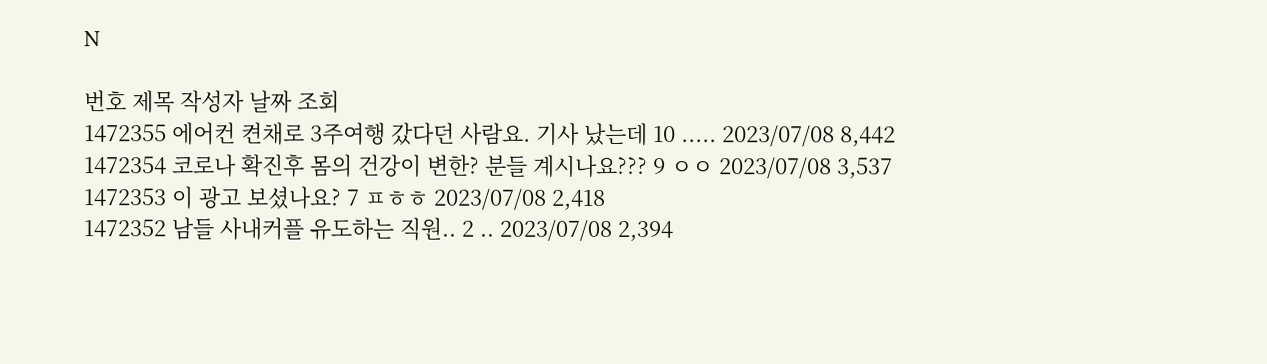N

번호 제목 작성자 날짜 조회
1472355 에어컨 켠채로 3주여행 갔다던 사람요. 기사 났는데 10 ..... 2023/07/08 8,442
1472354 코로나 확진후 몸의 건강이 변한? 분들 계시나요??? 9 ㅇㅇ 2023/07/08 3,537
1472353 이 광고 보셨나요? 7 ㅍㅎㅎ 2023/07/08 2,418
1472352 남들 사내커플 유도하는 직원.. 2 .. 2023/07/08 2,394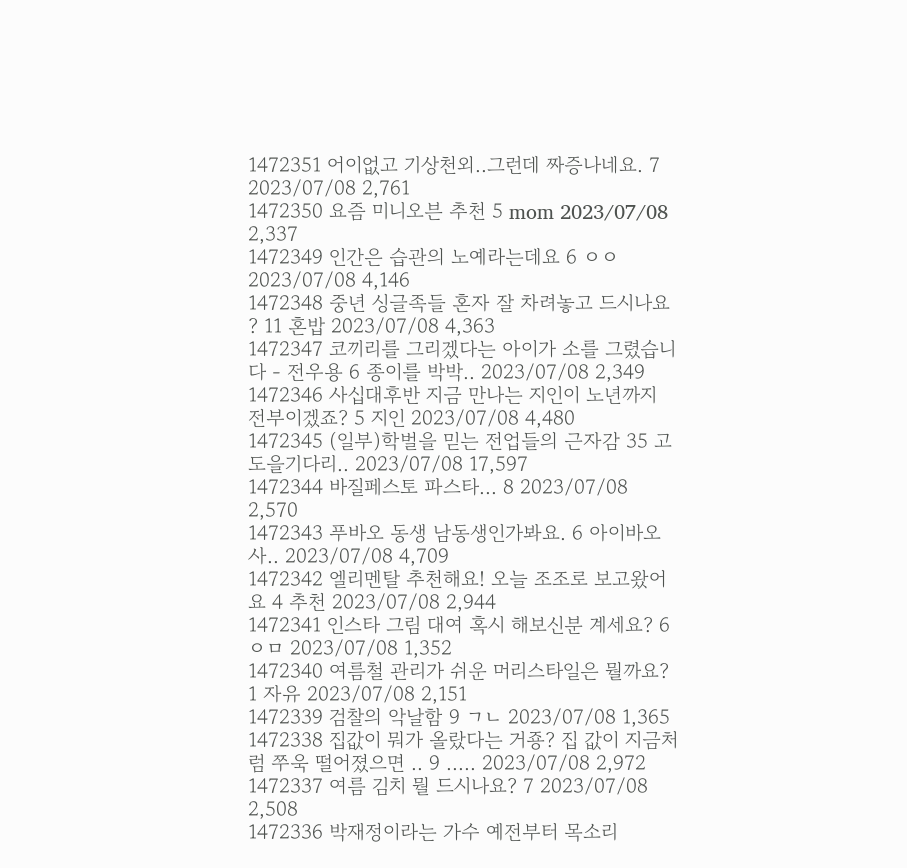1472351 어이없고 기상천외..그런데 짜증나네요. 7 2023/07/08 2,761
1472350 요즘 미니오븐 추천 5 mom 2023/07/08 2,337
1472349 인간은 습관의 노예라는데요 6 ㅇㅇ 2023/07/08 4,146
1472348 중년 싱글족들 혼자 잘 차려놓고 드시나요 ? 11 혼밥 2023/07/08 4,363
1472347 코끼리를 그리겠다는 아이가 소를 그렸습니다 - 전우용 6 종이를 박박.. 2023/07/08 2,349
1472346 사십대후반 지금 만나는 지인이 노년까지 전부이겠죠? 5 지인 2023/07/08 4,480
1472345 (일부)학벌을 믿는 전업들의 근자감 35 고도을기다리.. 2023/07/08 17,597
1472344 바질페스토 파스타... 8 2023/07/08 2,570
1472343 푸바오 동생 남동생인가봐요. 6 아이바오 사.. 2023/07/08 4,709
1472342 엘리멘탈 추천해요! 오늘 조조로 보고왔어요 4 추천 2023/07/08 2,944
1472341 인스타 그림 대여 혹시 해보신분 계세요? 6 ㅇㅁ 2023/07/08 1,352
1472340 여름철 관리가 쉬운 머리스타일은 뭘까요? 1 자유 2023/07/08 2,151
1472339 검찰의 악날함 9 ㄱㄴ 2023/07/08 1,365
1472338 집값이 뭐가 올랐다는 거죵? 집 값이 지금처럼 쭈욱 떨어졌으면 .. 9 ..... 2023/07/08 2,972
1472337 여름 김치 뭘 드시나요? 7 2023/07/08 2,508
1472336 박재정이라는 가수 예전부터 목소리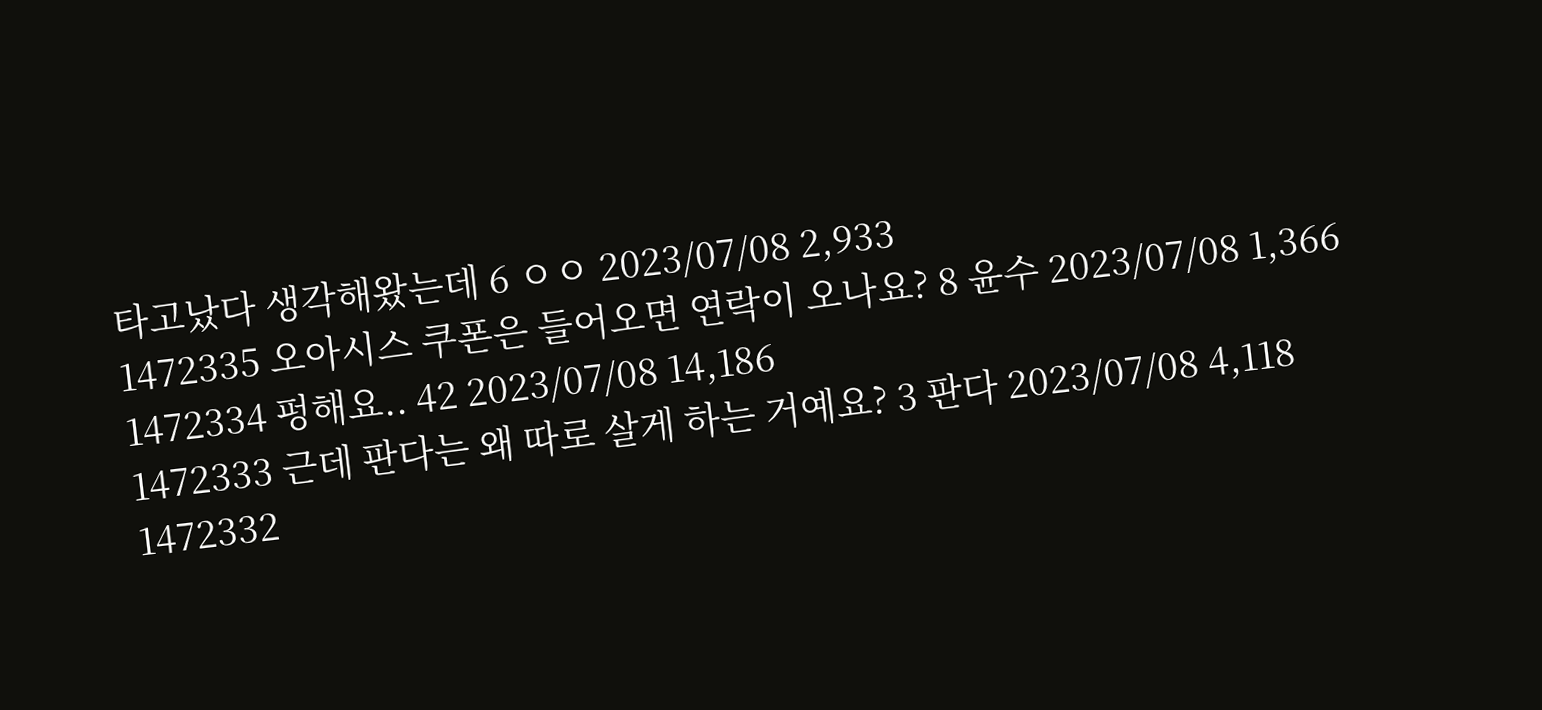타고났다 생각해왔는데 6 ㅇㅇ 2023/07/08 2,933
1472335 오아시스 쿠폰은 들어오면 연락이 오나요? 8 윤수 2023/07/08 1,366
1472334 펑해요.. 42 2023/07/08 14,186
1472333 근데 판다는 왜 따로 살게 하는 거예요? 3 판다 2023/07/08 4,118
1472332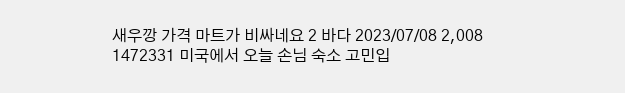새우깡 가격 마트가 비싸네요 2 바다 2023/07/08 2,008
1472331 미국에서 오늘 손님 숙소 고민입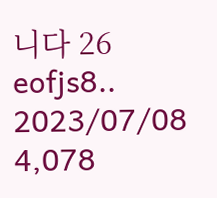니다 26 eofjs8.. 2023/07/08 4,078